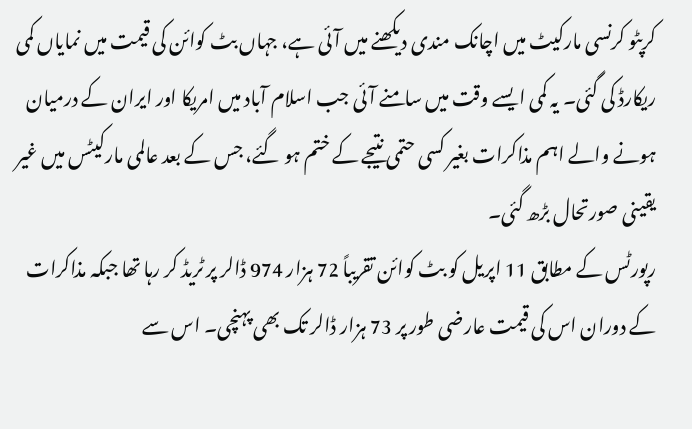کرپٹو کرنسی مارکیٹ میں اچانک مندی دیکھنے میں آئی ہے، جہاں بٹ کوائن کی قیمت میں نمایاں کمی ریکارڈ کی گئی۔ یہ کمی ایسے وقت میں سامنے آئی جب اسلام آباد میں امریکا اور ایران کے درمیان ہونے والے اہم مذاکرات بغیر کسی حتمی نتیجے کے ختم ہو گئے، جس کے بعد عالمی مارکیٹس میں غیر یقینی صورتحال بڑھ گئی۔
رپورٹس کے مطابق 11 اپریل کو بٹ کوائن تقریباً 72 ہزار 974 ڈالر پر ٹریڈ کر رہا تھا جبکہ مذاکرات کے دوران اس کی قیمت عارضی طور پر 73 ہزار ڈالر تک بھی پہنچی۔ اس سے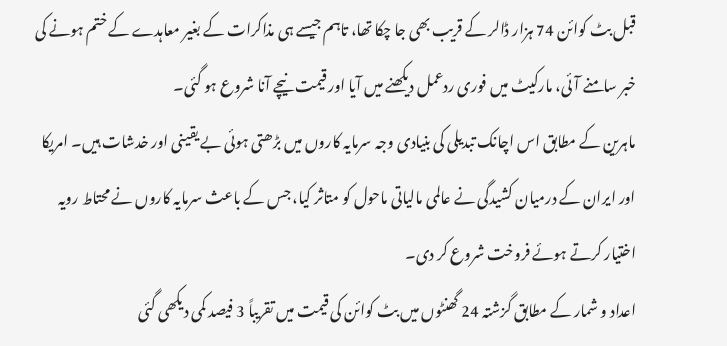قبل بٹ کوائن 74 ہزار ڈالر کے قریب بھی جا چکا تھا، تاہم جیسے ہی مذاکرات کے بغیر معاہدے کے ختم ہونے کی خبر سامنے آئی، مارکیٹ میں فوری ردعمل دیکھنے میں آیا اور قیمت نیچے آنا شروع ہو گئی۔
ماہرین کے مطابق اس اچانک تبدیلی کی بنیادی وجہ سرمایہ کاروں میں بڑھتی ہوئی بے یقینی اور خدشات ہیں۔ امریکا اور ایران کے درمیان کشیدگی نے عالمی مالیاتی ماحول کو متاثر کیا، جس کے باعث سرمایہ کاروں نے محتاط رویہ اختیار کرتے ہوئے فروخت شروع کر دی۔
اعداد و شمار کے مطابق گزشتہ 24 گھنٹوں میں بٹ کوائن کی قیمت میں تقریباً 3 فیصد کمی دیکھی گئی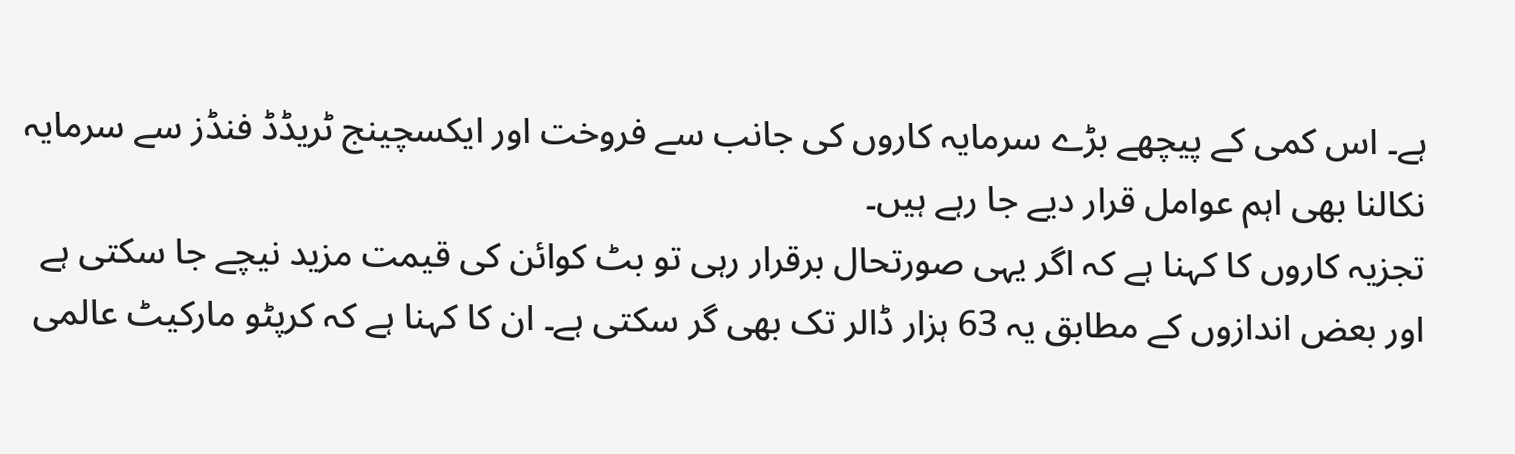ہے۔ اس کمی کے پیچھے بڑے سرمایہ کاروں کی جانب سے فروخت اور ایکسچینج ٹریڈڈ فنڈز سے سرمایہ نکالنا بھی اہم عوامل قرار دیے جا رہے ہیں۔
تجزیہ کاروں کا کہنا ہے کہ اگر یہی صورتحال برقرار رہی تو بٹ کوائن کی قیمت مزید نیچے جا سکتی ہے اور بعض اندازوں کے مطابق یہ 63 ہزار ڈالر تک بھی گر سکتی ہے۔ ان کا کہنا ہے کہ کرپٹو مارکیٹ عالمی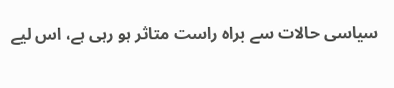سیاسی حالات سے براہ راست متاثر ہو رہی ہے، اس لیے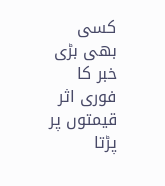کسی بھی بڑی خبر کا فوری اثر قیمتوں پر پڑتا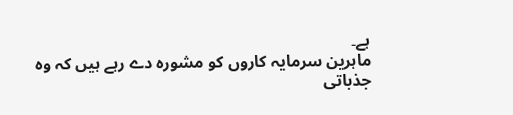ہے۔
ماہرین سرمایہ کاروں کو مشورہ دے رہے ہیں کہ وہ جذباتی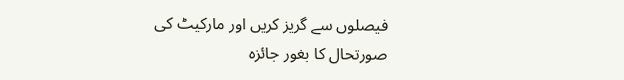فیصلوں سے گریز کریں اور مارکیٹ کی صورتحال کا بغور جائزہ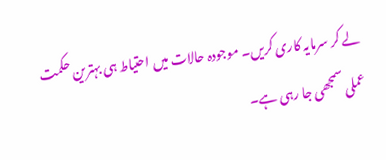لے کر سرمایہ کاری کریں۔ موجودہ حالات میں احتیاط ہی بہترین حکمت عملی سمجھی جا رہی ہے۔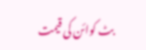بٹ کوائن کی قیمت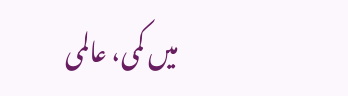میں کمی، عالمی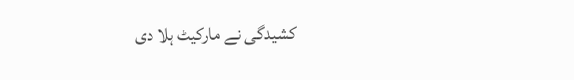کشیدگی نے مارکیٹ ہلا دی